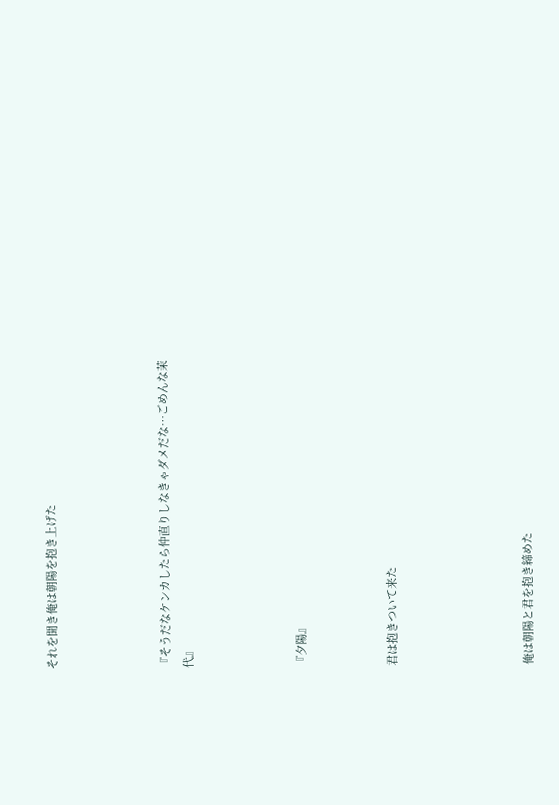それを聞き俺は朝陽を抱き上げた




『そうだなケンカしたら仲直りしなきゃダメだな…ごめんな茉代』




『夕陽』



君は抱きついて来た





俺は朝陽と君を抱き締めた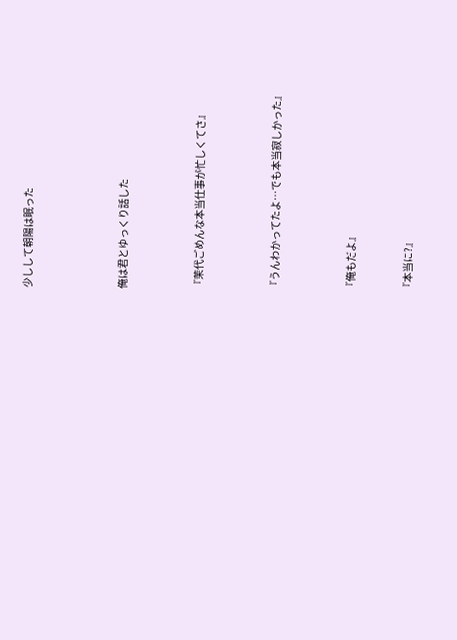少しして朝陽は眠った




俺は君とゆっくり話した



『茉代ごめんな本当仕事が忙しくてさ』



『うんわかってたよ…でも本当寂しかった』



『俺もだよ』


『本当に?』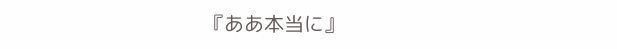『ああ本当に』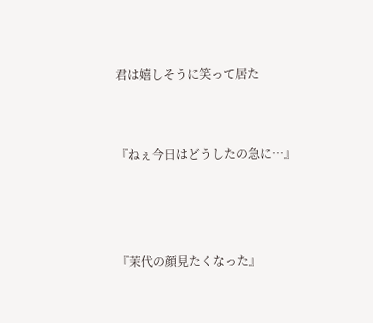君は嬉しそうに笑って居た


『ねぇ今日はどうしたの急に…』



『茉代の顔見たくなった』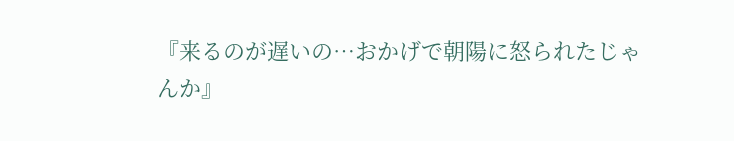『来るのが遅いの…おかげで朝陽に怒られたじゃんか』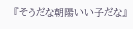『そうだな朝陽いい子だな』